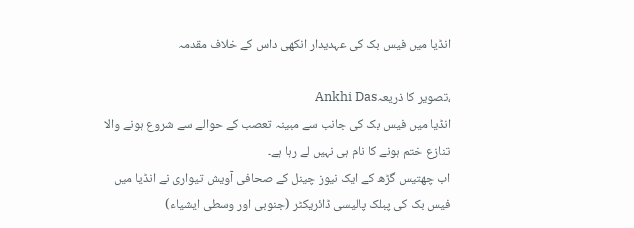انڈیا میں فیس بک کی عہدیدار انکھی داس کے خلاف مقدمہ

،تصویر کا ذریعہAnkhi Das
انڈیا میں فیس بک کی جانب سے مبینہ تعصب کے حوالے سے شروع ہونے والا تنازع ختم ہونے کا نام ہی نہیں لے رہا ہے۔
اب چھتیس گڑھ کے ایک نیوز چینل کے صحافی آویش تیواری نے انڈیا میں فیس بک کی پبلک پالیسی ڈائریکٹر (جنوبی اور وسطی ایشیاء)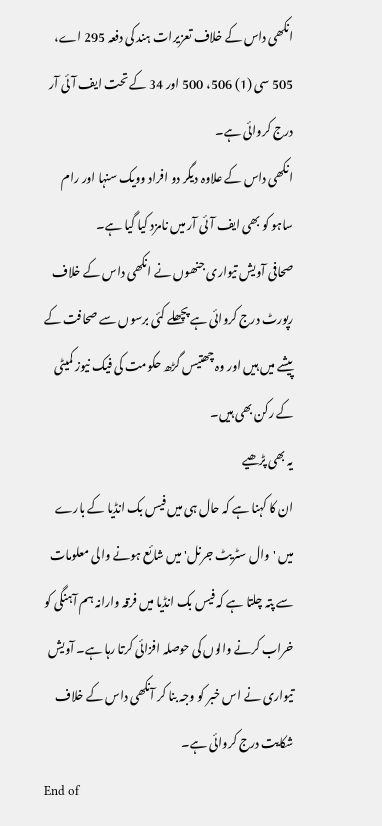انکھی داس کے خلاف تعزیرات ہند کی دفعہ 295 اے، 505 سی (1) 506، 500 اور 34 کے تحت ایف آئی آر درج کروائی ہے۔
انکھی داس کے علاوہ دیگر دو افراد وویک سنہا اور رام ساہو کو بھی ایف آئی آر میں نامزد کیا گیا ہے۔
صحافی آویش تیواری جنھوں نے انکھی داس کے خلاف رپورٹ درج کروائی ہے پچھلے کئی برسوں سے صحافت کے پیشے میں ہیں اور وہ چھتیس گڑھ حکومت کی فیک نیوز کمیٹی کے رکن بھی ہیں۔
یہ بھی پڑھیے
ان کا کہنا ہے کہ حال ہی میں فیس بک انڈیا کے بارے میں 'وال سٹریٹ جرنل' میں شائع ہونے والی معلومات سے پتہ چلتا ہے کہ فیس بک انڈیا میں فرقہ وارانہ ہم آہنگی کو خراب کرنے والوں کی حوصلہ افزائی کرتا رہا ہے۔ آویش تیواری نے اس خبر کو وجہ بنا کر آنکھی داس کے خلاف شکایت درج کروائی ہے۔
End of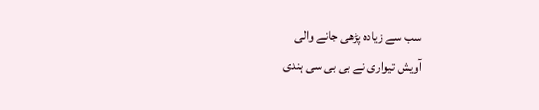سب سے زیادہ پڑھی جانے والی
آویش تیواری نے بی بی سی ہندی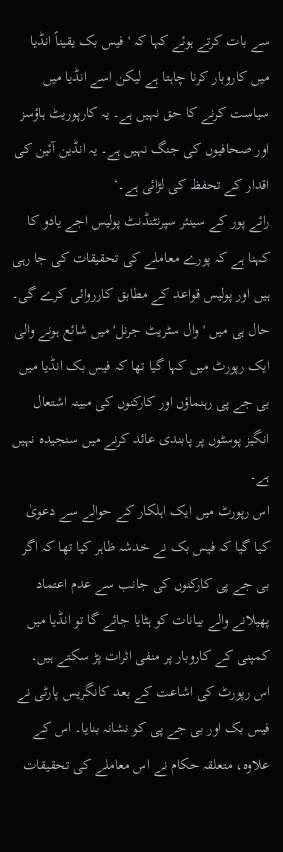سے بات کرتے ہوئے کہا کہ 'فیس بک یقیناً انڈیا میں کاروبار کرنا چاہتا ہے لیکن اسے انڈیا میں سیاست کرنے کا حق نہیں ہے۔ یہ کارپوریٹ ہاؤسز اور صحافیوں کی جنگ نہیں ہے۔ یہ انڈین آئین کی اقدار کے تحفظ کی لڑائی ہے۔‘
رائے پور کے سینئر سپرنٹنڈنٹ پولیس اجے یادو کا کہنا ہے کہ پورے معاملے کی تحقیقات کی جا رہی ہیں اور پولیس قواعد کے مطابق کارروائی کرے گی۔
حال ہی میں 'وال سٹریٹ جرنل' میں شائع ہونے والی ایک رپورٹ میں کہا گیا تھا کہ فیس بک انڈیا میں بی جے پی رہنماؤں اور کارکنوں کی مبینہ اشتعال انگیز پوسٹوں پر پابندی عائد کرنے میں سنجیدہ نہیں ہے۔
اس رپورٹ میں ایک اہلکار کے حوالے سے دعویٰ کیا گیا کہ فیس بک نے خدشہ ظاہر کیا تھا کہ اگر بی جے پی کارکنوں کی جانب سے عدم اعتماد پھیلانے والے بیانات کو ہٹایا جائے گا تو انڈیا میں کمپنی کے کاروبار پر منفی اثرات پڑ سکتے ہیں۔
اس رپورٹ کی اشاعت کے بعد کانگریس پارٹی نے فیس بک اور بی جے پی کو نشانہ بنایا۔ اس کے علاوہ، متعلقہ حکام نے اس معاملے کی تحقیقات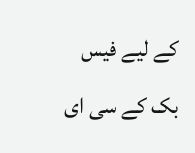کے لیے فیس بک کے سی ای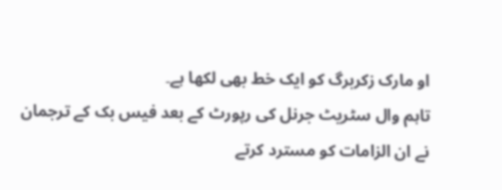او مارک زکربرگ کو ایک خط بھی لکھا ہے۔
تاہم وال سٹریٹ جرنل کی رپورٹ کے بعد فیس بک کے ترجمان نے ان الزامات کو مسترد کرتے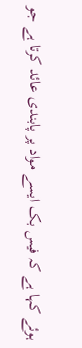ہوئے کہا ہے کہ فیس بک ایسے مواد پر پابندی عائد کرتا ہے جو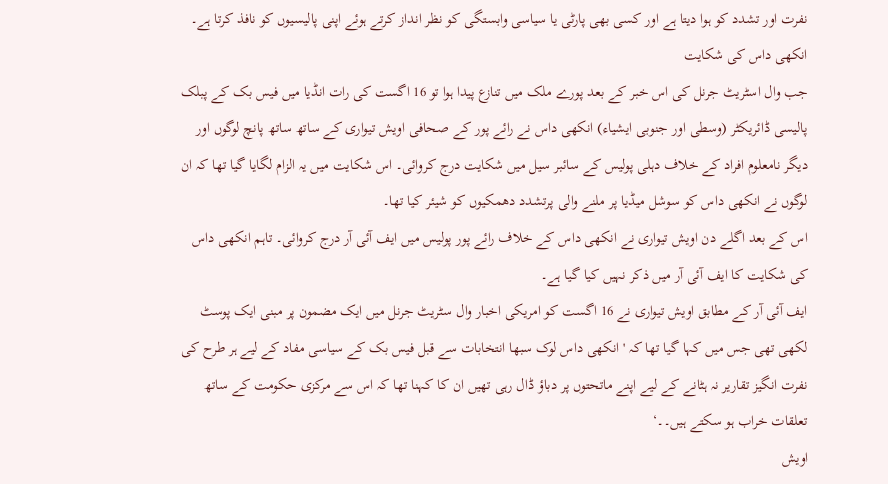نفرت اور تشدد کو ہوا دیتا ہے اور کسی بھی پارٹی یا سیاسی وابستگی کو نظر انداز کرتے ہوئے اپنی پالیسیوں کو نافذ کرتا ہے۔
انکھی داس کی شکایت
جب وال اسٹریٹ جرنل کی اس خبر کے بعد پورے ملک میں تنازع پیدا ہوا تو 16 اگست کی رات انڈیا میں فیس بک کے پبلک پالیسی ڈائریکٹر (وسطی اور جنوبی ایشیاء) انکھی داس نے رائے پور کے صحافی اویش تیواری کے ساتھ ساتھ پانچ لوگوں اور دیگر نامعلوم افراد کے خلاف دہلی پولیس کے سائبر سیل میں شکایت درج کروائی۔ اس شکایت میں یہ الزام لگایا گیا تھا کہ ان لوگوں نے انکھی داس کو سوشل میڈیا پر ملنے والی پرتشدد دھمکیوں کو شیئر کیا تھا۔
اس کے بعد اگلے دن اویش تیواری نے انکھی داس کے خلاف رائے پور پولیس میں ایف آئی آر درج کروائی۔ تاہم انکھی داس کی شکایت کا ایف آئی آر میں ذکر نہیں کیا گیا ہے۔
ایف آئی آر کے مطابق اویش تیواری نے 16 اگست کو امریکی اخبار وال سٹریٹ جرنل میں ایک مضمون پر مبنی ایک پوسٹ لکھی تھی جس میں کہا گیا تھا کہ 'انکھی داس لوک سبھا انتخابات سے قبل فیس بک کے سیاسی مفاد کے لیے ہر طرح کی نفرت انگیز تقاریر نہ ہٹانے کے لیے اپنے ماتحتوں پر دباؤ ڈال رہی تھیں ان کا کہنا تھا کہ اس سے مرکزی حکومت کے ساتھ تعلقات خراب ہو سکتے ہیں۔۔‘
اویش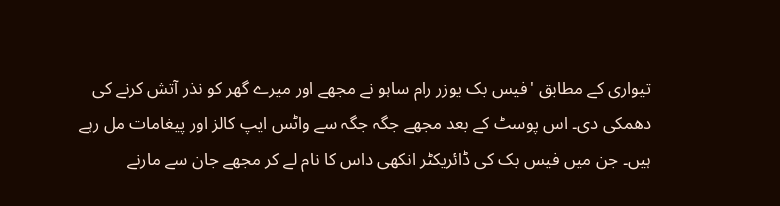تیواری کے مطابق 'فیس بک یوزر رام ساہو نے مجھے اور میرے گھر کو نذر آتش کرنے کی دھمکی دی۔ اس پوسٹ کے بعد مجھے جگہ جگہ سے واٹس ایپ کالز اور پیغامات مل رہے ہیں۔ جن میں فیس بک کی ڈائریکٹر انکھی داس کا نام لے کر مجھے جان سے مارنے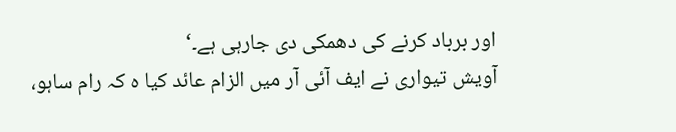اور برباد کرنے کی دھمکی دی جارہی ہے۔‘
آویش تیواری نے ایف آئی آر میں الزام عائد کیا ہ کہ رام ساہو،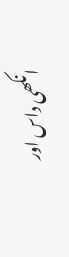انکھی داس اور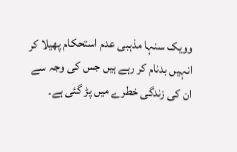وویک سنہا مذہبی عدم استحکام پھیلا کر انہیں بدنام کر رہے ہیں جس کی وجہ سے ان کی زندگی خطرے میں پڑ گئی ہے۔